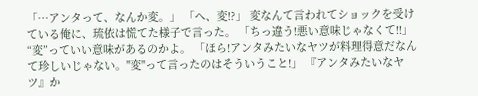「…アンタって、なんか変。」 「へ、変!?」 変なんて言われてショックを受けている俺に、琉依は慌てた様子で言った。 「ちっ違う!悪い意味じゃなくて!!」 “変”っていい意味があるのかよ。 「ほら!アンタみたいなヤツが料理得意だなんて珍しいじゃない。"変"って言ったのはそういうこと!」 『アンタみたいなヤツ』か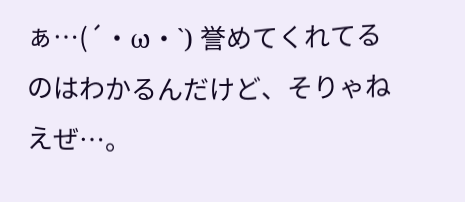ぁ…(´・ω・`) 誉めてくれてるのはわかるんだけど、そりゃねえぜ…。